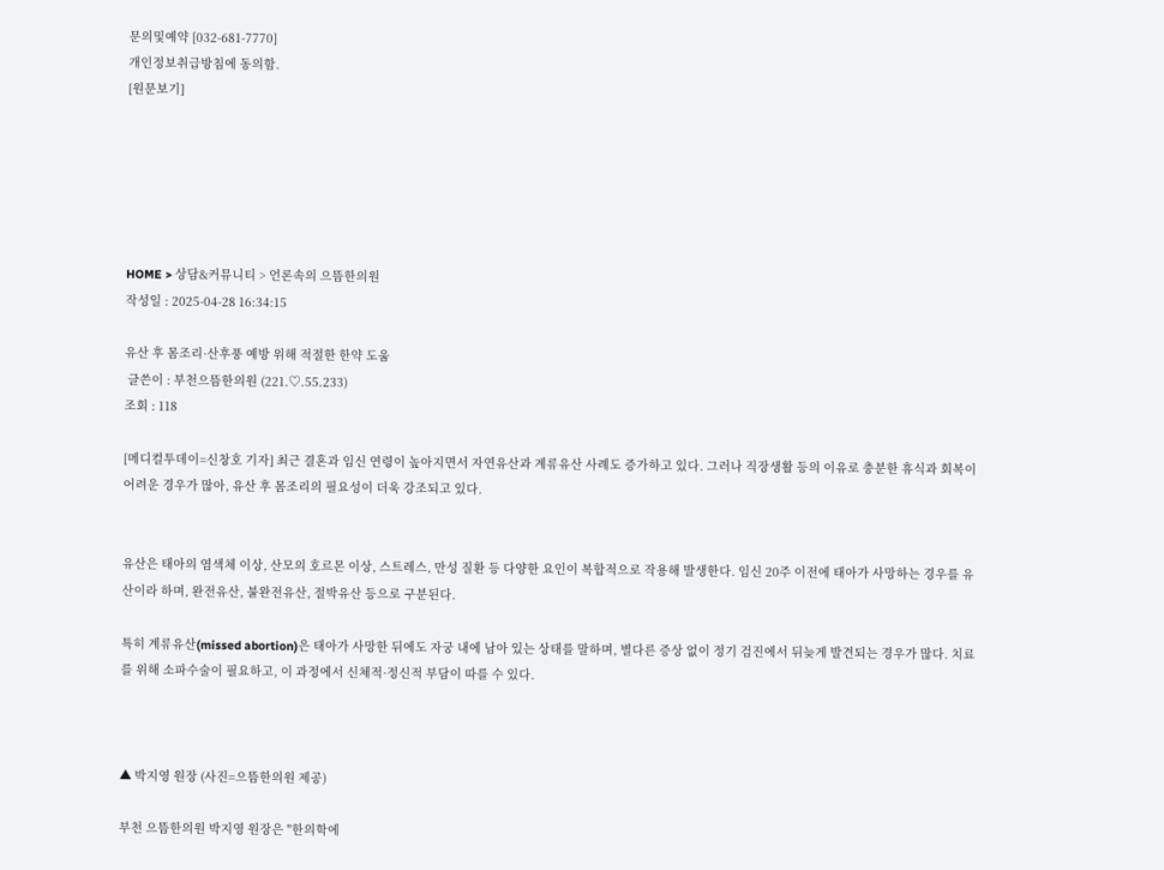문의및예약 [032-681-7770]
개인정보취급방침에 동의함.
[원문보기]






HOME > 상담&커뮤니티 > 언론속의 으뜸한의원
작성일 : 2025-04-28 16:34:15

유산 후 몸조리·산후풍 예방 위해 적절한 한약 도움
 글쓴이 : 부천으뜸한의원 (221.♡.55.233)
조회 : 118

[메디컬투데이=신창호 기자] 최근 결혼과 임신 연령이 높아지면서 자연유산과 계류유산 사례도 증가하고 있다. 그러나 직장생활 등의 이유로 충분한 휴식과 회복이 어려운 경우가 많아, 유산 후 몸조리의 필요성이 더욱 강조되고 있다.


유산은 태아의 염색체 이상, 산모의 호르몬 이상, 스트레스, 만성 질환 등 다양한 요인이 복합적으로 작용해 발생한다. 임신 20주 이전에 태아가 사망하는 경우를 유산이라 하며, 완전유산, 불완전유산, 절박유산 등으로 구분된다.

특히 계류유산(missed abortion)은 태아가 사망한 뒤에도 자궁 내에 남아 있는 상태를 말하며, 별다른 증상 없이 정기 검진에서 뒤늦게 발견되는 경우가 많다. 치료를 위해 소파수술이 필요하고, 이 과정에서 신체적·정신적 부담이 따를 수 있다.



▲ 박지영 원장 (사진=으뜸한의원 제공)

부천 으뜸한의원 박지영 원장은 "한의학에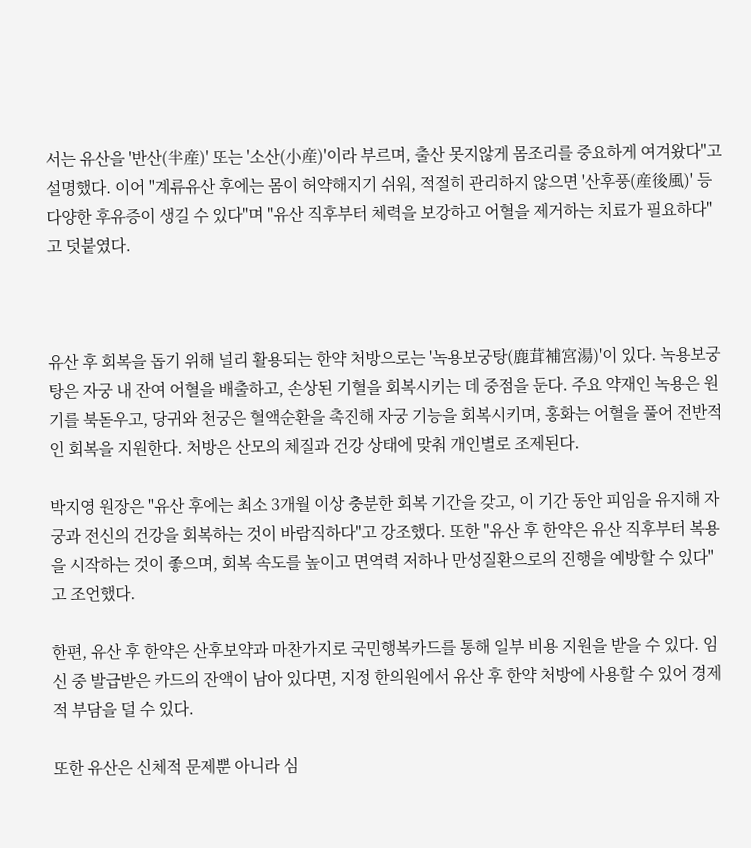서는 유산을 '반산(半産)' 또는 '소산(小産)'이라 부르며, 출산 못지않게 몸조리를 중요하게 여겨왔다"고 설명했다. 이어 "계류유산 후에는 몸이 허약해지기 쉬워, 적절히 관리하지 않으면 '산후풍(産後風)' 등 다양한 후유증이 생길 수 있다"며 "유산 직후부터 체력을 보강하고 어혈을 제거하는 치료가 필요하다"고 덧붙였다.



유산 후 회복을 돕기 위해 널리 활용되는 한약 처방으로는 '녹용보궁탕(鹿茸補宮湯)'이 있다. 녹용보궁탕은 자궁 내 잔여 어혈을 배출하고, 손상된 기혈을 회복시키는 데 중점을 둔다. 주요 약재인 녹용은 원기를 북돋우고, 당귀와 천궁은 혈액순환을 촉진해 자궁 기능을 회복시키며, 홍화는 어혈을 풀어 전반적인 회복을 지원한다. 처방은 산모의 체질과 건강 상태에 맞춰 개인별로 조제된다.

박지영 원장은 "유산 후에는 최소 3개월 이상 충분한 회복 기간을 갖고, 이 기간 동안 피임을 유지해 자궁과 전신의 건강을 회복하는 것이 바람직하다"고 강조했다. 또한 "유산 후 한약은 유산 직후부터 복용을 시작하는 것이 좋으며, 회복 속도를 높이고 면역력 저하나 만성질환으로의 진행을 예방할 수 있다"고 조언했다.

한편, 유산 후 한약은 산후보약과 마찬가지로 국민행복카드를 통해 일부 비용 지원을 받을 수 있다. 임신 중 발급받은 카드의 잔액이 남아 있다면, 지정 한의원에서 유산 후 한약 처방에 사용할 수 있어 경제적 부담을 덜 수 있다.

또한 유산은 신체적 문제뿐 아니라 심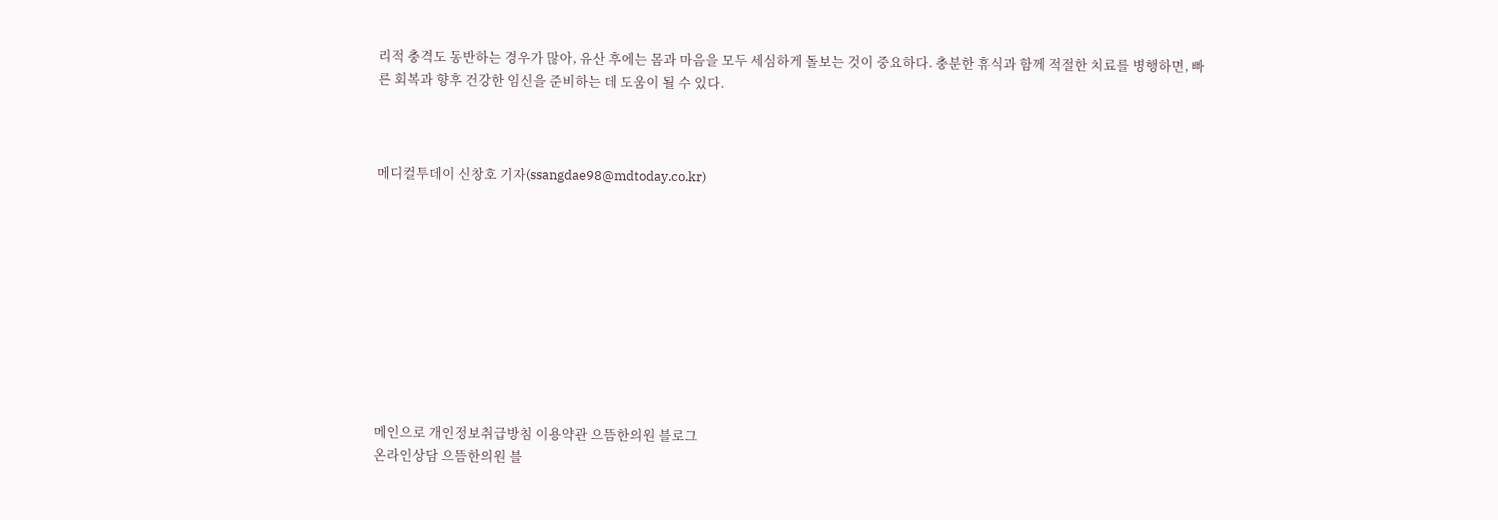리적 충격도 동반하는 경우가 많아, 유산 후에는 몸과 마음을 모두 세심하게 돌보는 것이 중요하다. 충분한 휴식과 함께 적절한 치료를 병행하면, 빠른 회복과 향후 건강한 임신을 준비하는 데 도움이 될 수 있다.



메디컬투데이 신창호 기자(ssangdae98@mdtoday.co.kr)










메인으로 개인정보취급방침 이용약관 으뜸한의원 블로그
온라인상담 으뜸한의원 블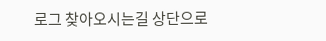로그 찾아오시는길 상단으로